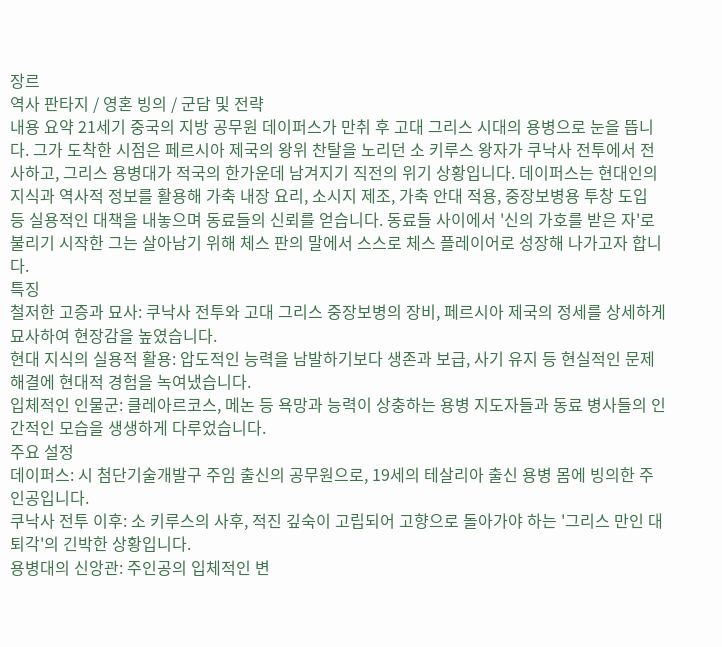장르
역사 판타지 / 영혼 빙의 / 군담 및 전략
내용 요약 21세기 중국의 지방 공무원 데이퍼스가 만취 후 고대 그리스 시대의 용병으로 눈을 뜹니다. 그가 도착한 시점은 페르시아 제국의 왕위 찬탈을 노리던 소 키루스 왕자가 쿠낙사 전투에서 전사하고, 그리스 용병대가 적국의 한가운데 남겨지기 직전의 위기 상황입니다. 데이퍼스는 현대인의 지식과 역사적 정보를 활용해 가축 내장 요리, 소시지 제조, 가축 안대 적용, 중장보병용 투창 도입 등 실용적인 대책을 내놓으며 동료들의 신뢰를 얻습니다. 동료들 사이에서 '신의 가호를 받은 자'로 불리기 시작한 그는 살아남기 위해 체스 판의 말에서 스스로 체스 플레이어로 성장해 나가고자 합니다.
특징
철저한 고증과 묘사: 쿠낙사 전투와 고대 그리스 중장보병의 장비, 페르시아 제국의 정세를 상세하게 묘사하여 현장감을 높였습니다.
현대 지식의 실용적 활용: 압도적인 능력을 남발하기보다 생존과 보급, 사기 유지 등 현실적인 문제 해결에 현대적 경험을 녹여냈습니다.
입체적인 인물군: 클레아르코스, 메논 등 욕망과 능력이 상충하는 용병 지도자들과 동료 병사들의 인간적인 모습을 생생하게 다루었습니다.
주요 설정
데이퍼스: 시 첨단기술개발구 주임 출신의 공무원으로, 19세의 테살리아 출신 용병 몸에 빙의한 주인공입니다.
쿠낙사 전투 이후: 소 키루스의 사후, 적진 깊숙이 고립되어 고향으로 돌아가야 하는 '그리스 만인 대퇴각'의 긴박한 상황입니다.
용병대의 신앙관: 주인공의 입체적인 변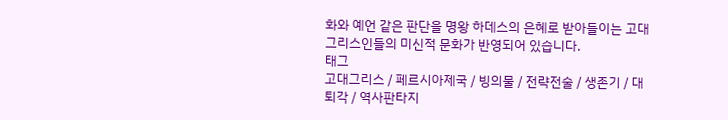화와 예언 같은 판단을 명왕 하데스의 은혜로 받아들이는 고대 그리스인들의 미신적 문화가 반영되어 있습니다.
태그
고대그리스 / 페르시아제국 / 빙의물 / 전략전술 / 생존기 / 대퇴각 / 역사판타지